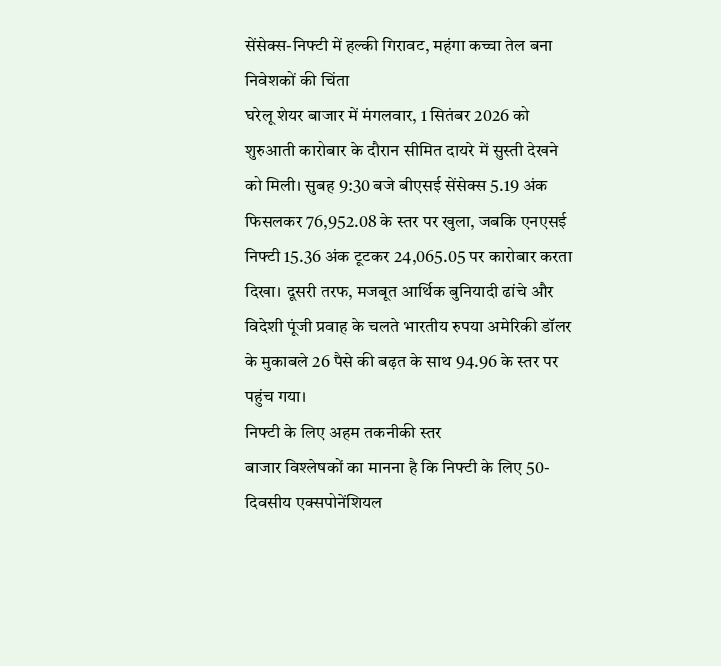सेंसेक्स-निफ्टी में हल्की गिरावट, महंगा कच्चा तेल बना निवेशकों की चिंता
घरेलू शेयर बाजार में मंगलवार, 1 सितंबर 2026 को शुरुआती कारोबार के दौरान सीमित दायरे में सुस्ती देखने को मिली। सुबह 9:30 बजे बीएसई सेंसेक्स 5.19 अंक फिसलकर 76,952.08 के स्तर पर खुला, जबकि एनएसई निफ्टी 15.36 अंक टूटकर 24,065.05 पर कारोबार करता दिखा। दूसरी तरफ, मजबूत आर्थिक बुनियादी ढांचे और विदेशी पूंजी प्रवाह के चलते भारतीय रुपया अमेरिकी डॉलर के मुकाबले 26 पैसे की बढ़त के साथ 94.96 के स्तर पर पहुंच गया।
निफ्टी के लिए अहम तकनीकी स्तर
बाजार विश्लेषकों का मानना है कि निफ्टी के लिए 50-दिवसीय एक्सपोनेंशियल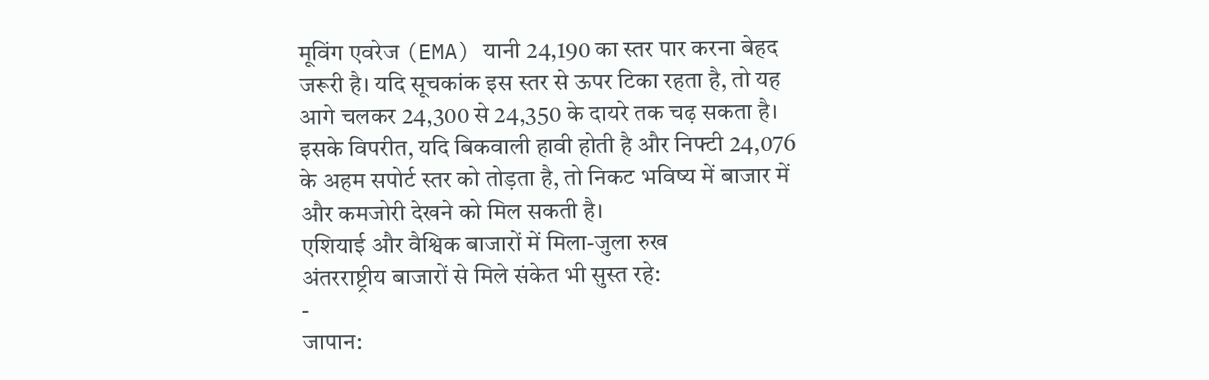मूविंग एवरेज (EMA) यानी 24,190 का स्तर पार करना बेहद जरूरी है। यदि सूचकांक इस स्तर से ऊपर टिका रहता है, तो यह आगे चलकर 24,300 से 24,350 के दायरे तक चढ़ सकता है। इसके विपरीत, यदि बिकवाली हावी होती है और निफ्टी 24,076 के अहम सपोर्ट स्तर को तोड़ता है, तो निकट भविष्य में बाजार में और कमजोरी देखने को मिल सकती है।
एशियाई और वैश्विक बाजारों में मिला-जुला रुख
अंतरराष्ट्रीय बाजारों से मिले संकेत भी सुस्त रहे:
-
जापान: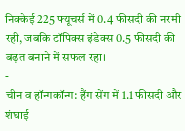निक्केई 225 फ्यूचर्स में 0.4 फीसदी की नरमी रही, जबकि टॉपिक्स इंडेक्स 0.5 फीसदी की बढ़त बनाने में सफल रहा।
-
चीन व हॉन्गकॉन्ग: हैंग सेंग में 1.1 फीसदी और शंघाई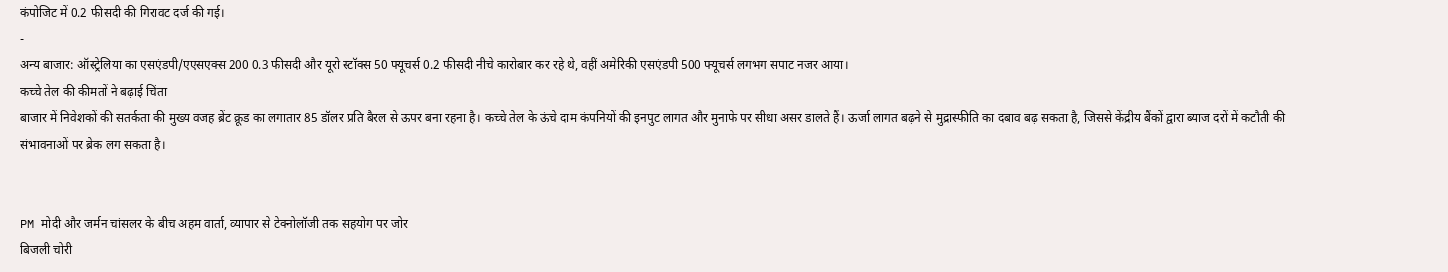कंपोजिट में 0.2 फीसदी की गिरावट दर्ज की गई।
-
अन्य बाजार: ऑस्ट्रेलिया का एसएंडपी/एएसएक्स 200 0.3 फीसदी और यूरो स्टॉक्स 50 फ्यूचर्स 0.2 फीसदी नीचे कारोबार कर रहे थे, वहीं अमेरिकी एसएंडपी 500 फ्यूचर्स लगभग सपाट नजर आया।
कच्चे तेल की कीमतों ने बढ़ाई चिंता
बाजार में निवेशकों की सतर्कता की मुख्य वजह ब्रेंट क्रूड का लगातार 85 डॉलर प्रति बैरल से ऊपर बना रहना है। कच्चे तेल के ऊंचे दाम कंपनियों की इनपुट लागत और मुनाफे पर सीधा असर डालते हैं। ऊर्जा लागत बढ़ने से मुद्रास्फीति का दबाव बढ़ सकता है, जिससे केंद्रीय बैंकों द्वारा ब्याज दरों में कटौती की संभावनाओं पर ब्रेक लग सकता है।


PM मोदी और जर्मन चांसलर के बीच अहम वार्ता, व्यापार से टेक्नोलॉजी तक सहयोग पर जोर
बिजली चोरी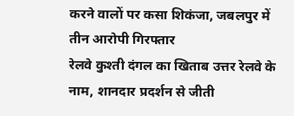करने वालों पर कसा शिकंजा, जबलपुर में तीन आरोपी गिरफ्तार
रेलवे कुश्ती दंगल का खिताब उत्तर रेलवे के नाम, शानदार प्रदर्शन से जीती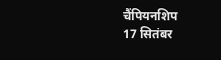चैंपियनशिप
17 सितंबर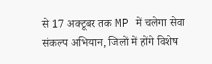से 17 अक्टूबर तक MP में चलेगा सेवा संकल्प अभियान, जिलों में होंगे विशेष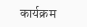कार्यक्रम